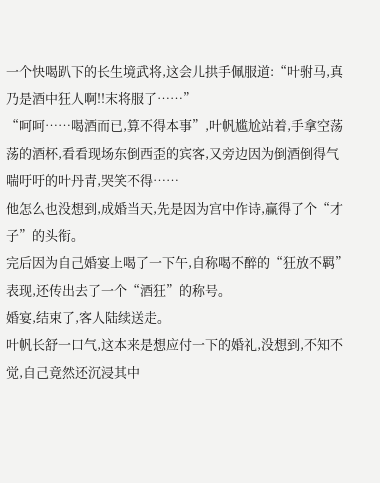一个快喝趴下的长生境武将,这会儿拱手佩服道:“叶驸马,真乃是酒中狂人啊!!末将服了……”
“呵呵……喝酒而已,算不得本事”,叶帆尴尬站着,手拿空荡荡的酒杯,看看现场东倒西歪的宾客,又旁边因为倒酒倒得气喘吁吁的叶丹青,哭笑不得……
他怎么也没想到,成婚当天,先是因为宫中作诗,赢得了个“才子”的头衔。
完后因为自己婚宴上喝了一下午,自称喝不醉的“狂放不羁”表现,还传出去了一个“酒狂”的称号。
婚宴,结束了,客人陆续送走。
叶帆长舒一口气,这本来是想应付一下的婚礼,没想到,不知不觉,自己竟然还沉浸其中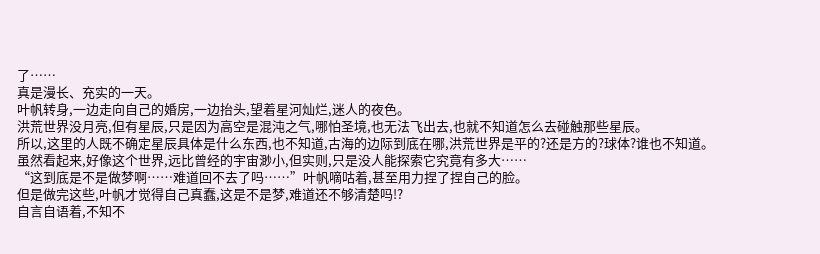了……
真是漫长、充实的一天。
叶帆转身,一边走向自己的婚房,一边抬头,望着星河灿烂,迷人的夜色。
洪荒世界没月亮,但有星辰,只是因为高空是混沌之气,哪怕圣境,也无法飞出去,也就不知道怎么去碰触那些星辰。
所以,这里的人既不确定星辰具体是什么东西,也不知道,古海的边际到底在哪,洪荒世界是平的?还是方的?球体?谁也不知道。
虽然看起来,好像这个世界,远比曾经的宇宙渺小,但实则,只是没人能探索它究竟有多大……
“这到底是不是做梦啊……难道回不去了吗……”叶帆嘀咕着,甚至用力捏了捏自己的脸。
但是做完这些,叶帆才觉得自己真蠢,这是不是梦,难道还不够清楚吗!?
自言自语着,不知不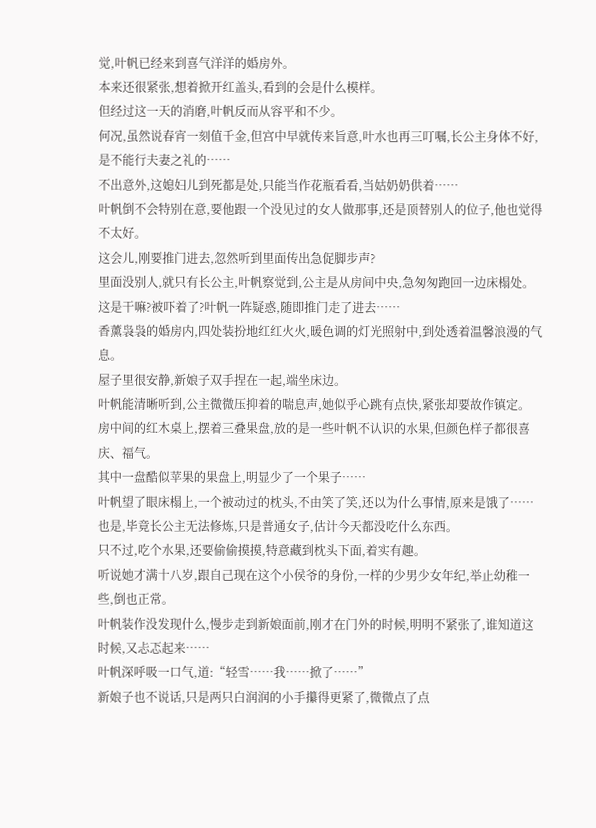觉,叶帆已经来到喜气洋洋的婚房外。
本来还很紧张,想着掀开红盖头,看到的会是什么模样。
但经过这一天的消磨,叶帆反而从容平和不少。
何况,虽然说春宵一刻值千金,但宫中早就传来旨意,叶水也再三叮嘱,长公主身体不好,是不能行夫妻之礼的……
不出意外,这媳妇儿到死都是处,只能当作花瓶看看,当姑奶奶供着……
叶帆倒不会特别在意,要他跟一个没见过的女人做那事,还是顶替别人的位子,他也觉得不太好。
这会儿,刚要推门进去,忽然听到里面传出急促脚步声?
里面没别人,就只有长公主,叶帆察觉到,公主是从房间中央,急匆匆跑回一边床榻处。
这是干嘛?被吓着了?叶帆一阵疑惑,随即推门走了进去……
香薰袅袅的婚房内,四处装扮地红红火火,暖色调的灯光照射中,到处透着温馨浪漫的气息。
屋子里很安静,新娘子双手捏在一起,端坐床边。
叶帆能清晰听到,公主微微压抑着的喘息声,她似乎心跳有点快,紧张却要故作镇定。
房中间的红木桌上,摆着三叠果盘,放的是一些叶帆不认识的水果,但颜色样子都很喜庆、福气。
其中一盘酷似苹果的果盘上,明显少了一个果子……
叶帆望了眼床榻上,一个被动过的枕头,不由笑了笑,还以为什么事情,原来是饿了……
也是,毕竟长公主无法修炼,只是普通女子,估计今天都没吃什么东西。
只不过,吃个水果,还要偷偷摸摸,特意藏到枕头下面,着实有趣。
听说她才满十八岁,跟自己现在这个小侯爷的身份,一样的少男少女年纪,举止幼稚一些,倒也正常。
叶帆装作没发现什么,慢步走到新娘面前,刚才在门外的时候,明明不紧张了,谁知道这时候,又忐忑起来……
叶帆深呼吸一口气,道:“轻雪……我……掀了……”
新娘子也不说话,只是两只白润润的小手攥得更紧了,微微点了点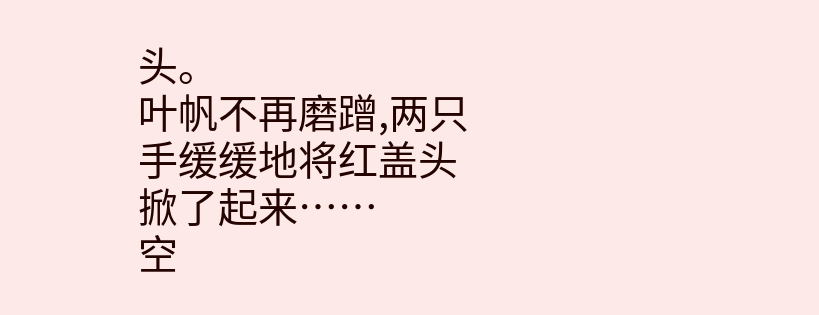头。
叶帆不再磨蹭,两只手缓缓地将红盖头掀了起来……
空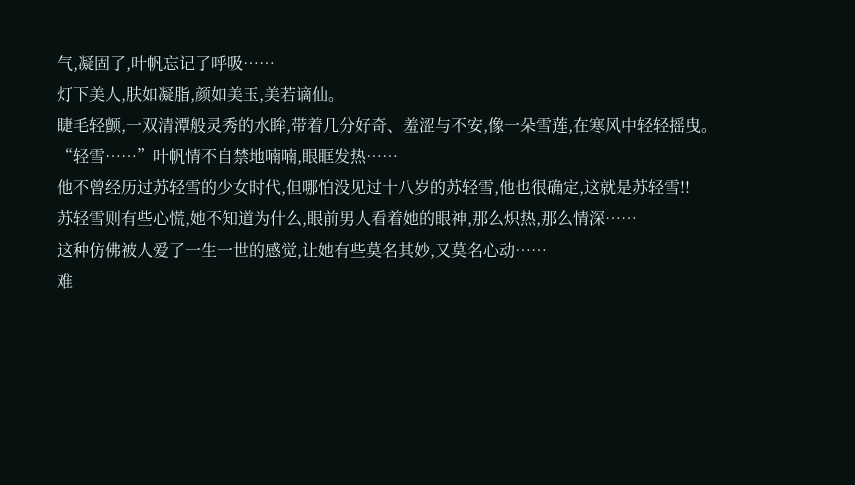气,凝固了,叶帆忘记了呼吸……
灯下美人,肤如凝脂,颜如美玉,美若谪仙。
睫毛轻颤,一双清潭般灵秀的水眸,带着几分好奇、羞涩与不安,像一朵雪莲,在寒风中轻轻摇曳。
“轻雪……”叶帆情不自禁地喃喃,眼眶发热……
他不曾经历过苏轻雪的少女时代,但哪怕没见过十八岁的苏轻雪,他也很确定,这就是苏轻雪!!
苏轻雪则有些心慌,她不知道为什么,眼前男人看着她的眼神,那么炽热,那么情深……
这种仿佛被人爱了一生一世的感觉,让她有些莫名其妙,又莫名心动……
难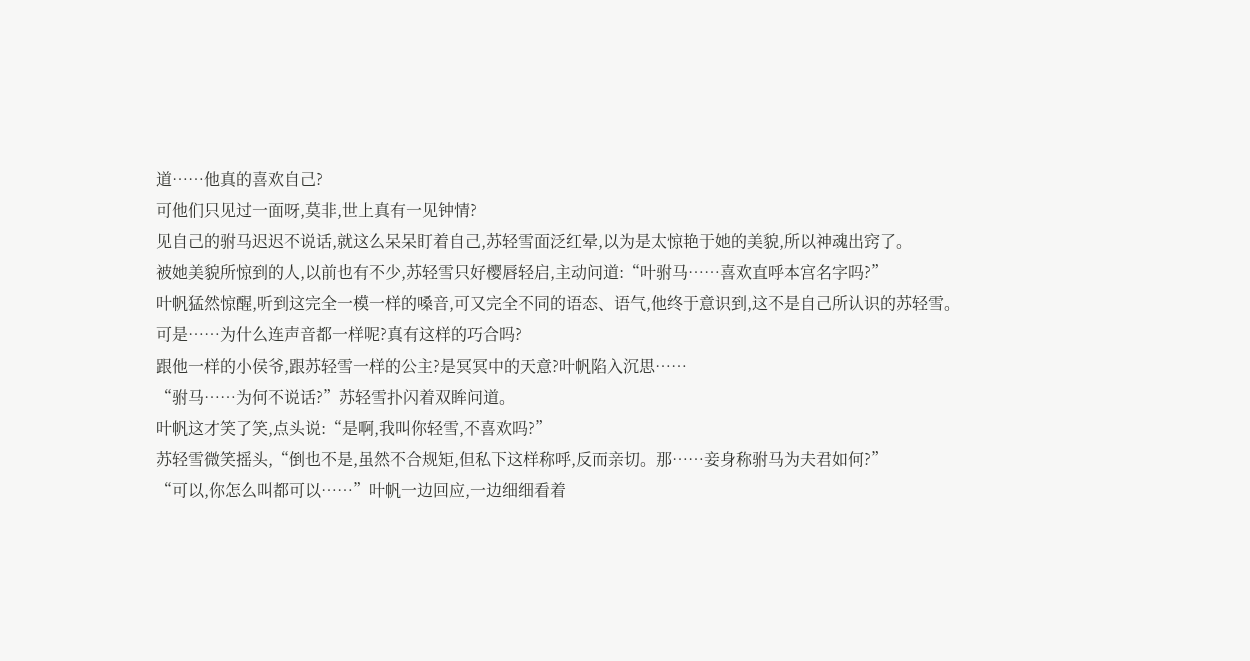道……他真的喜欢自己?
可他们只见过一面呀,莫非,世上真有一见钟情?
见自己的驸马迟迟不说话,就这么呆呆盯着自己,苏轻雪面泛红晕,以为是太惊艳于她的美貌,所以神魂出窍了。
被她美貌所惊到的人,以前也有不少,苏轻雪只好樱唇轻启,主动问道:“叶驸马……喜欢直呼本宫名字吗?”
叶帆猛然惊醒,听到这完全一模一样的嗓音,可又完全不同的语态、语气,他终于意识到,这不是自己所认识的苏轻雪。
可是……为什么连声音都一样呢?真有这样的巧合吗?
跟他一样的小侯爷,跟苏轻雪一样的公主?是冥冥中的天意?叶帆陷入沉思……
“驸马……为何不说话?”苏轻雪扑闪着双眸问道。
叶帆这才笑了笑,点头说:“是啊,我叫你轻雪,不喜欢吗?”
苏轻雪微笑摇头,“倒也不是,虽然不合规矩,但私下这样称呼,反而亲切。那……妾身称驸马为夫君如何?”
“可以,你怎么叫都可以……”叶帆一边回应,一边细细看着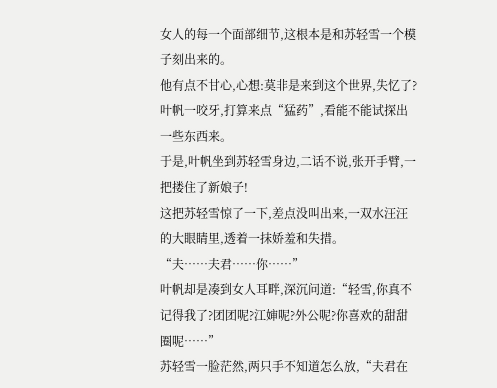女人的每一个面部细节,这根本是和苏轻雪一个模子刻出来的。
他有点不甘心,心想:莫非是来到这个世界,失忆了?
叶帆一咬牙,打算来点“猛药”,看能不能试探出一些东西来。
于是,叶帆坐到苏轻雪身边,二话不说,张开手臂,一把搂住了新娘子!
这把苏轻雪惊了一下,差点没叫出来,一双水汪汪的大眼睛里,透着一抹娇羞和失措。
“夫……夫君……你……”
叶帆却是凑到女人耳畔,深沉问道:“轻雪,你真不记得我了?团团呢?江婶呢?外公呢?你喜欢的甜甜圈呢……”
苏轻雪一脸茫然,两只手不知道怎么放,“夫君在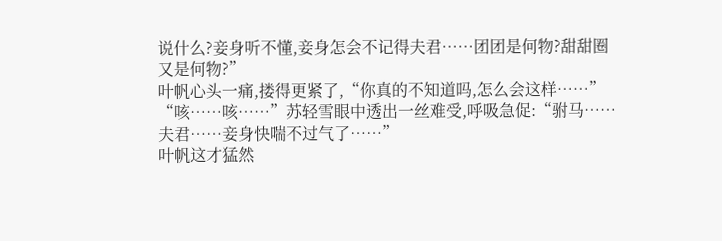说什么?妾身听不懂,妾身怎会不记得夫君……团团是何物?甜甜圈又是何物?”
叶帆心头一痛,搂得更紧了,“你真的不知道吗,怎么会这样……”
“咳……咳……”苏轻雪眼中透出一丝难受,呼吸急促:“驸马……夫君……妾身快喘不过气了……”
叶帆这才猛然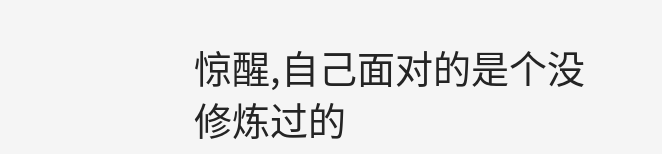惊醒,自己面对的是个没修炼过的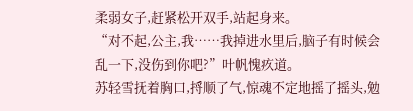柔弱女子,赶紧松开双手,站起身来。
“对不起,公主,我……我掉进水里后,脑子有时候会乱一下,没伤到你吧?”叶帆愧疚道。
苏轻雪抚着胸口,捋顺了气,惊魂不定地摇了摇头,勉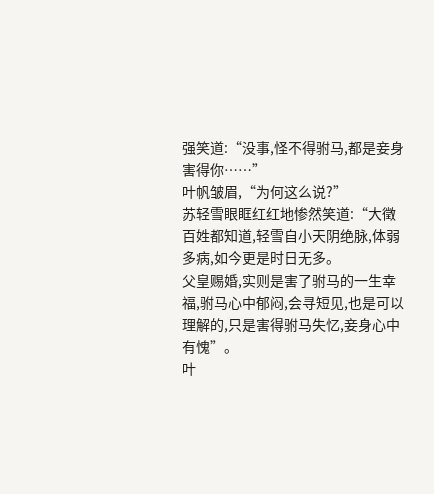强笑道:“没事,怪不得驸马,都是妾身害得你……”
叶帆皱眉,“为何这么说?”
苏轻雪眼眶红红地惨然笑道:“大徵百姓都知道,轻雪自小天阴绝脉,体弱多病,如今更是时日无多。
父皇赐婚,实则是害了驸马的一生幸福,驸马心中郁闷,会寻短见,也是可以理解的,只是害得驸马失忆,妾身心中有愧”。
叶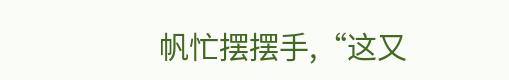帆忙摆摆手,“这又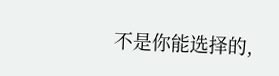不是你能选择的,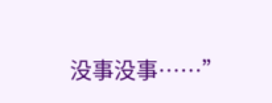没事没事……”